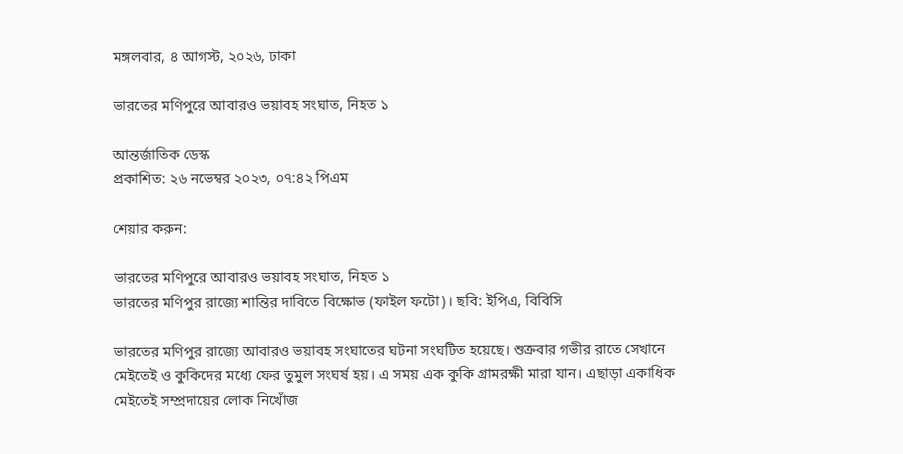মঙ্গলবার, ৪ আগস্ট, ২০২৬, ঢাকা

ভারতের মণিপুরে আবারও ভয়াবহ সংঘাত, নিহত ১

আন্তর্জাতিক ডেস্ক
প্রকাশিত: ২৬ নভেম্বর ২০২৩, ০৭:৪২ পিএম

শেয়ার করুন:

ভারতের মণিপুরে আবারও ভয়াবহ সংঘাত, নিহত ১
ভারতের মণিপুর রাজ্যে শান্তির দাবিতে বিক্ষোভ (ফাইল ফটো)। ছবি: ইপিএ, বিবিসি

ভারতের মণিপুর রাজ্যে আবারও ভয়াবহ সংঘাতের ঘটনা সংঘটিত হয়েছে। শুক্রবার গভীর রাতে সেখানে মেইতেই ও কুকিদের মধ্যে ফের তুমুল সংঘর্ষ হয়। এ সময় এক কুকি গ্রামরক্ষী মারা যান। এছাড়া একাধিক মেইতেই সম্প্রদায়ের লোক নিখোঁজ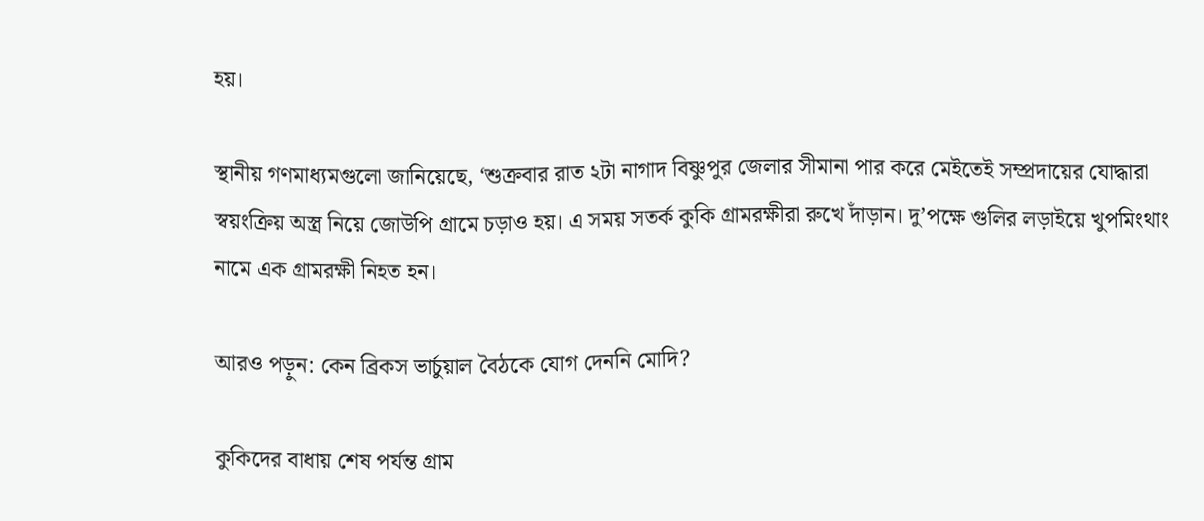হয়।

স্থানীয় গণমাধ্যমগুলো জানিয়েছে, ‘শুক্রবার রাত ২টা নাগাদ বিষ্ণুপুর জেলার সীমানা পার করে মেইতেই সম্প্রদায়ের যোদ্ধারা স্বয়ংক্রিয় অস্ত্র নিয়ে জোউপি গ্রামে চড়াও হয়। এ সময় সতর্ক কুকি গ্রামরক্ষীরা রুখে দাঁড়ান। দু’পক্ষে গুলির লড়াইয়ে খুপমিংথাং নামে এক গ্রামরক্ষী নিহত হন।

আরও পড়ুন: কেন ব্রিকস ভার্চুয়াল বৈঠকে যোগ দেননি মোদি?

কুকিদের বাধায় শেষ পর্যন্ত গ্রাম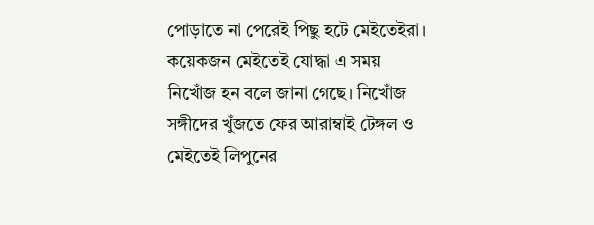পোড়াতে না পেরেই পিছু হটে মেইতেইরা। কয়েকজন মেইতেই যোদ্ধা এ সময় নিখোঁজ হন বলে জানা গেছে। নিখোঁজ সঙ্গীদের খুঁজতে ফের আরাম্বাই টেঙ্গল ও মেইতেই লিপুনের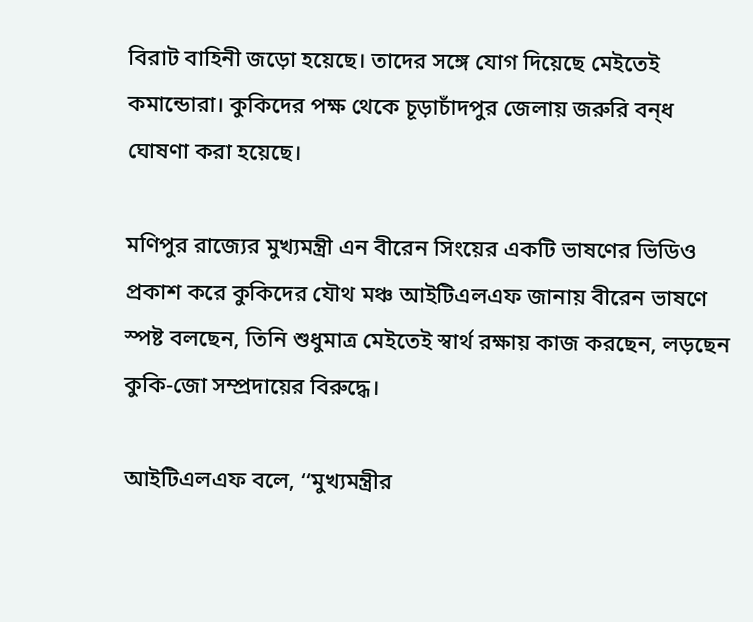বিরাট বাহিনী জড়ো হয়েছে। তাদের সঙ্গে যোগ দিয়েছে মেইতেই কমান্ডোরা। কুকিদের পক্ষ থেকে চূড়াচাঁদপুর জেলায় জরুরি বন‌্ধ ঘোষণা করা হয়েছে।

মণিপুর রাজ্যের মুখ্যমন্ত্রী এন বীরেন সিংয়ের একটি ভাষণের ভিডিও প্রকাশ করে কুকিদের যৌথ মঞ্চ আইটিএলএফ জানায় বীরেন ভাষণে স্পষ্ট বলছেন, তিনি শুধুমাত্র মেইতেই স্বার্থ রক্ষায় কাজ করছেন, লড়ছেন কুকি-জো সম্প্রদায়ের বিরুদ্ধে।

আইটিএলএফ বলে, ‘‘মুখ্যমন্ত্রীর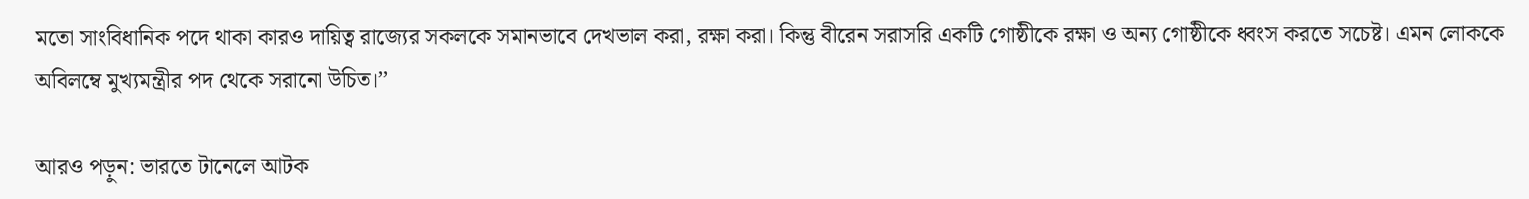মতো সাংবিধানিক পদে থাকা কারও দায়িত্ব রাজ্যের সকলকে সমানভাবে দেখভাল করা, রক্ষা করা। কিন্তু বীরেন সরাসরি একটি গোষ্ঠীকে রক্ষা ও অন্য গোষ্ঠীকে ধ্বংস করতে সচেষ্ট। এমন লোককে অবিলম্বে মুখ্যমন্ত্রীর পদ থেকে সরানো উচিত।’’

আরও পড়ুন: ভারতে টানেলে আটক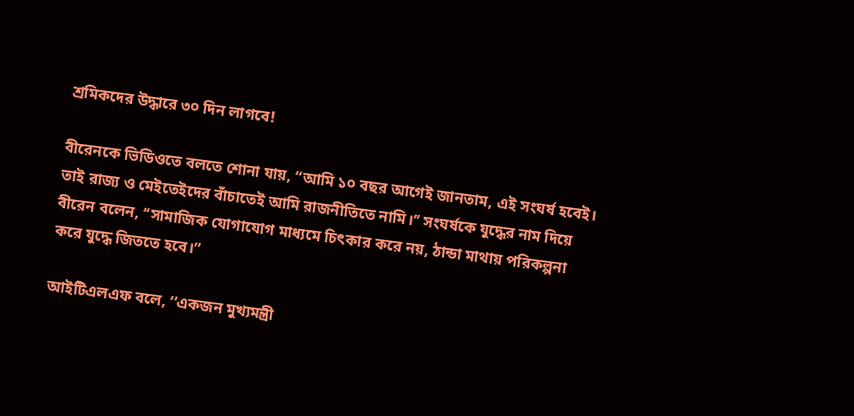শ্রমিকদের উদ্ধারে ৩০ দিন লাগবে!

বীরেনকে ভিডিওতে বলতে শোনা যায়, “আমি ১০ বছর আগেই জানতাম, এই সংঘর্ষ হবেই। তাই রাজ্য ও মেইতেইদের বাঁচাতেই আমি রাজনীতিতে নামি।’’ সংঘর্ষকে যুদ্ধের নাম দিয়ে বীরেন বলেন, ‘‘সামাজিক যোগাযোগ মাধ্যমে চিৎকার করে নয়, ঠান্ডা মাথায় পরিকল্পনা করে যুদ্ধে জিততে হবে।”

আইটিএলএফ বলে, ‘‘একজন মুখ্যমন্ত্রী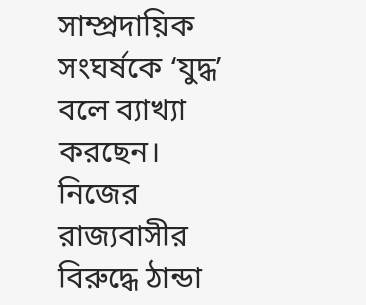সাম্প্রদায়িক সংঘর্ষকে ‘যুদ্ধ’ বলে ব্যাখ্যা করছেন। নিজের রাজ্যবাসীর বিরুদ্ধে ঠান্ডা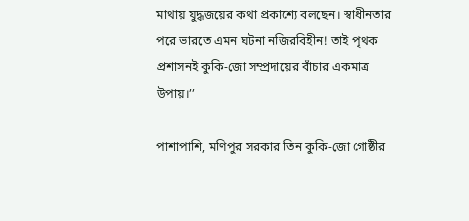মাথায় যুদ্ধজয়ের কথা প্রকাশ্যে বলছেন। স্বাধীনতার পরে ভারতে এমন ঘটনা নজিরবিহীন! তাই পৃথক প্রশাসনই কুকি-জো সম্প্রদায়ের বাঁচার একমাত্র উপায়।’’

পাশাপাশি, মণিপুর সরকার তিন কুকি-জো গোষ্ঠীর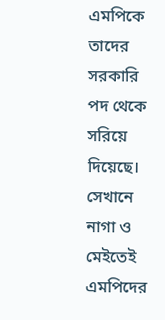এমপিকে তাদের সরকারি পদ থেকে সরিয়ে দিয়েছে। সেখানে নাগা ও মেইতেই এমপিদের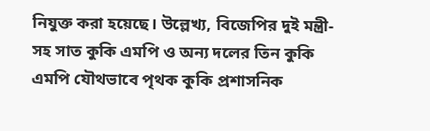নিযুক্ত করা হয়েছে। উল্লেখ্য, বিজেপির দুই মন্ত্রী-সহ সাত কুকি এমপি ও অন্য দলের তিন কুকি এমপি যৌথভাবে পৃথক কুকি প্রশাসনিক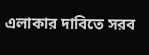এলাকার দাবিতে সরব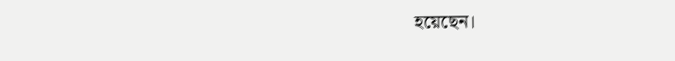হয়েছেন।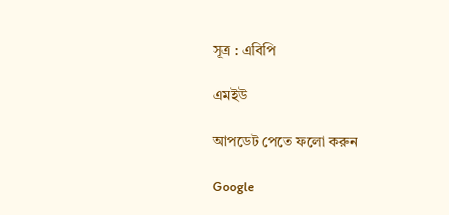সূত্র : এবিপি

এমইউ

আপডেট পেতে ফলো করুন

Google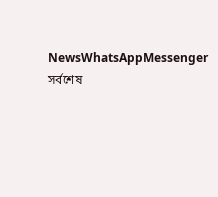NewsWhatsAppMessenger
সর্বশেষ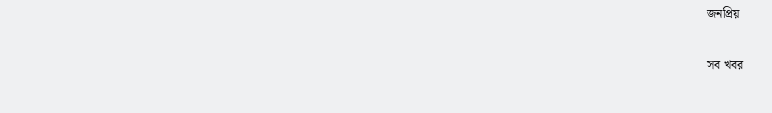জনপ্রিয়

সব খবর